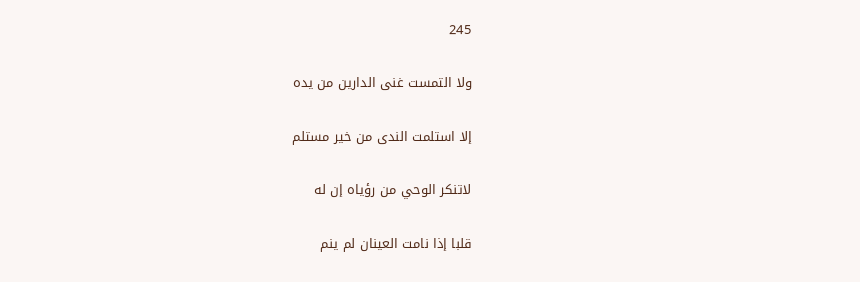245

ولا التمست غنى الدارين من يده

إلا استلمت الندى من خير مستلم

لاتنكر الوحي من رؤياه إن له

قلبا إذا نامت العينان لم ينم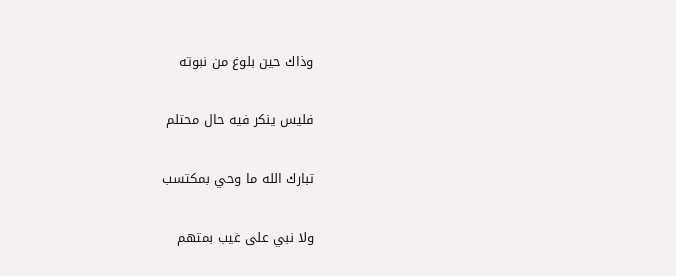وذاك حين بلوغ من نبوته

فليس ينكر فيه حال محتلم

تبارك الله ما وحي بمكتسب

ولا نبي على غيب بمتهم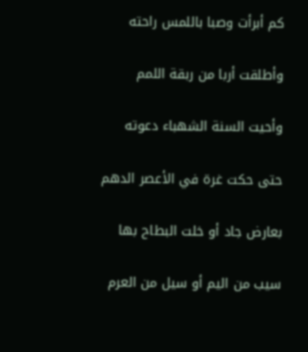كم أبرأت وصبا باللمس راحته

وأطلقت أربا من ربقة اللمم

وأحيت السنة الشهباء دعوته

حتى حكت غرة في الأعصر الدهم

بعارض جاد أو خلت البطاح بها

سيب من اليم أو سيل من العرم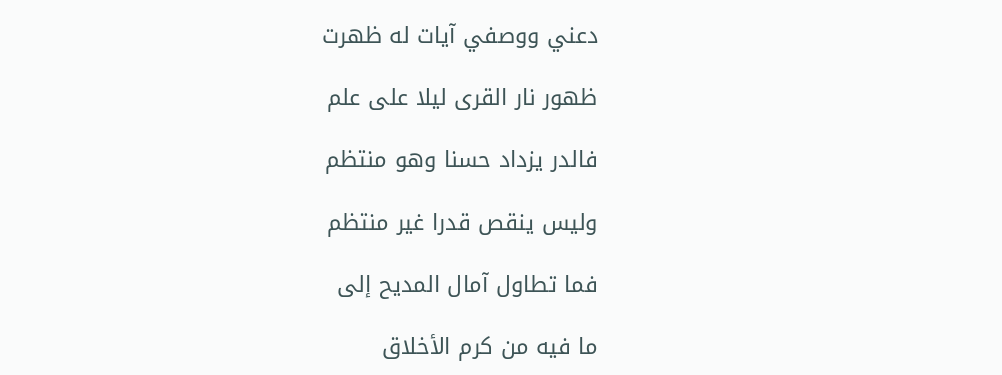دعني ووصفي آيات له ظهرت

ظهور نار القرى ليلا على علم

فالدر يزداد حسنا وهو منتظم

وليس ينقص قدرا غير منتظم

فما تطاول آمال المديح إلى

ما فيه من كرم الأخلاق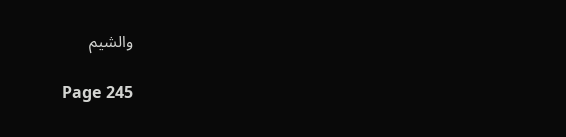والشيم

Page 245